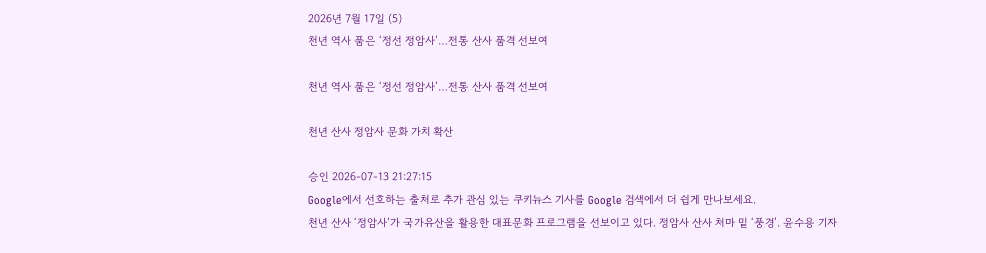2026년 7월 17일 (5)
천년 역사 품은 ‘정선 정암사’…전통 산사 품격 선보여

천년 역사 품은 ‘정선 정암사’…전통 산사 품격 선보여

천년 산사 정암사 문화 가치 확산

승인 2026-07-13 21:27:15
Google에서 선호하는 출처로 추가 관심 있는 쿠키뉴스 기사를 Google 검색에서 더 쉽게 만나보세요.
천년 산사 ‘정암사’가 국가유산을 활용한 대표문화 프로그램을 선보이고 있다. 정암사 산사 처마 밑 ‘풍경’. 윤수용 기자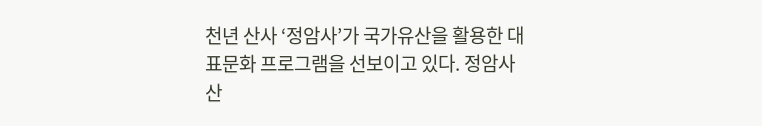천년 산사 ‘정암사’가 국가유산을 활용한 대표문화 프로그램을 선보이고 있다. 정암사 산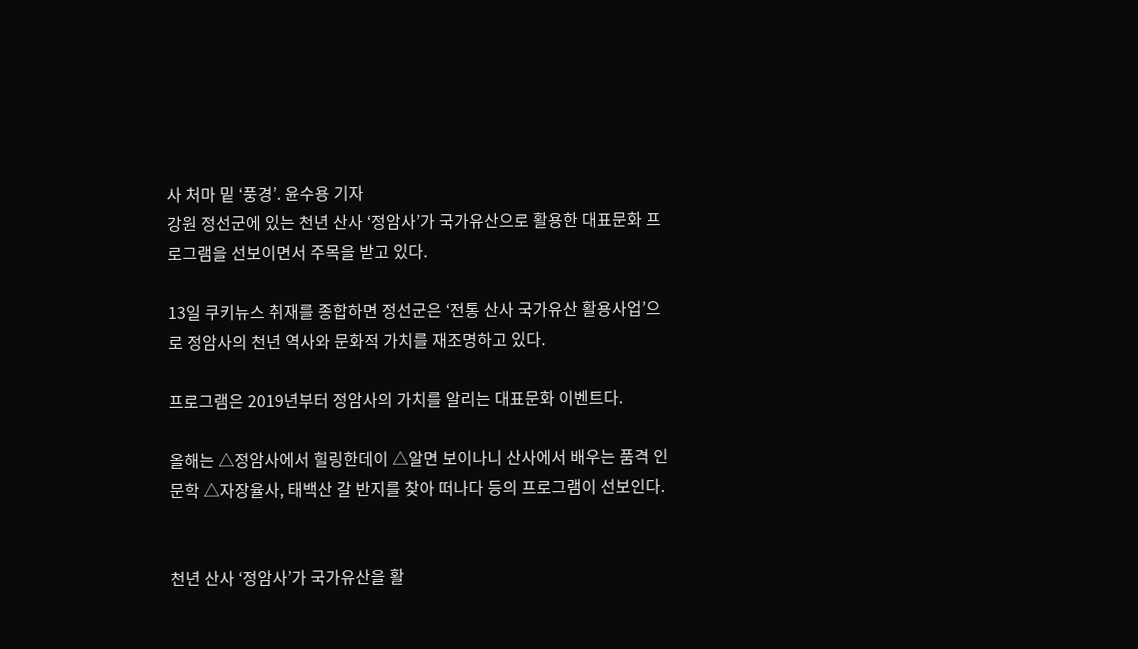사 처마 밑 ‘풍경’. 윤수용 기자
강원 정선군에 있는 천년 산사 ‘정암사’가 국가유산으로 활용한 대표문화 프로그램을 선보이면서 주목을 받고 있다.

13일 쿠키뉴스 취재를 종합하면 정선군은 ‘전통 산사 국가유산 활용사업’으로 정암사의 천년 역사와 문화적 가치를 재조명하고 있다.

프로그램은 2019년부터 정암사의 가치를 알리는 대표문화 이벤트다.

올해는 △정암사에서 힐링한데이 △알면 보이나니 산사에서 배우는 품격 인문학 △자장율사, 태백산 갈 반지를 찾아 떠나다 등의 프로그램이 선보인다.


천년 산사 ‘정암사’가 국가유산을 활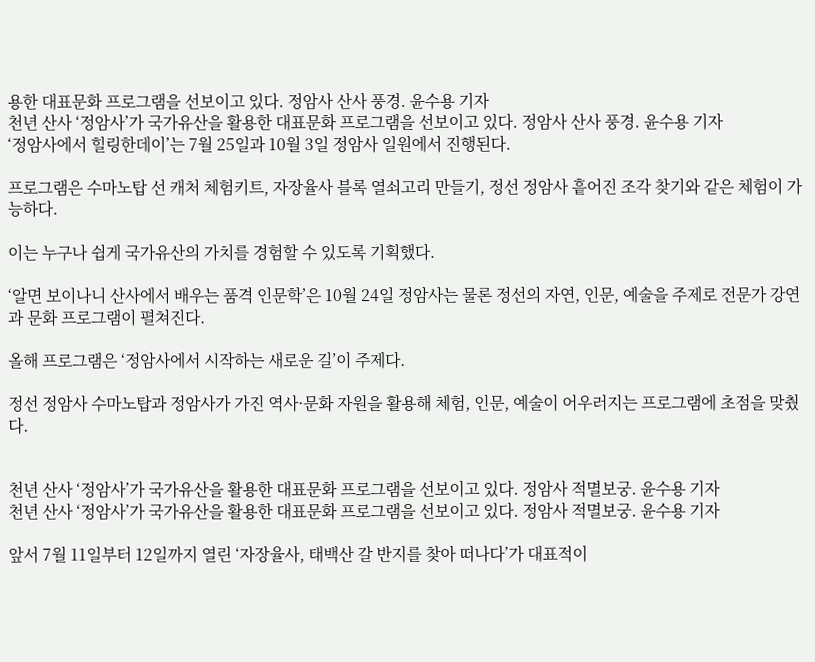용한 대표문화 프로그램을 선보이고 있다. 정암사 산사 풍경. 윤수용 기자
천년 산사 ‘정암사’가 국가유산을 활용한 대표문화 프로그램을 선보이고 있다. 정암사 산사 풍경. 윤수용 기자
‘정암사에서 힐링한데이’는 7월 25일과 10월 3일 정암사 일원에서 진행된다.

프로그램은 수마노탑 선 캐처 체험키트, 자장율사 블록 열쇠고리 만들기, 정선 정암사 흩어진 조각 찾기와 같은 체험이 가능하다.

이는 누구나 쉽게 국가유산의 가치를 경험할 수 있도록 기획했다.

‘알면 보이나니 산사에서 배우는 품격 인문학’은 10월 24일 정암사는 물론 정선의 자연, 인문, 예술을 주제로 전문가 강연과 문화 프로그램이 펼쳐진다.

올해 프로그램은 ‘정암사에서 시작하는 새로운 길’이 주제다.

정선 정암사 수마노탑과 정암사가 가진 역사·문화 자원을 활용해 체험, 인문, 예술이 어우러지는 프로그램에 초점을 맞췄다.


천년 산사 ‘정암사’가 국가유산을 활용한 대표문화 프로그램을 선보이고 있다. 정암사 적멸보궁. 윤수용 기자
천년 산사 ‘정암사’가 국가유산을 활용한 대표문화 프로그램을 선보이고 있다. 정암사 적멸보궁. 윤수용 기자

앞서 7월 11일부터 12일까지 열린 ‘자장율사, 태백산 갈 반지를 찾아 떠나다’가 대표적이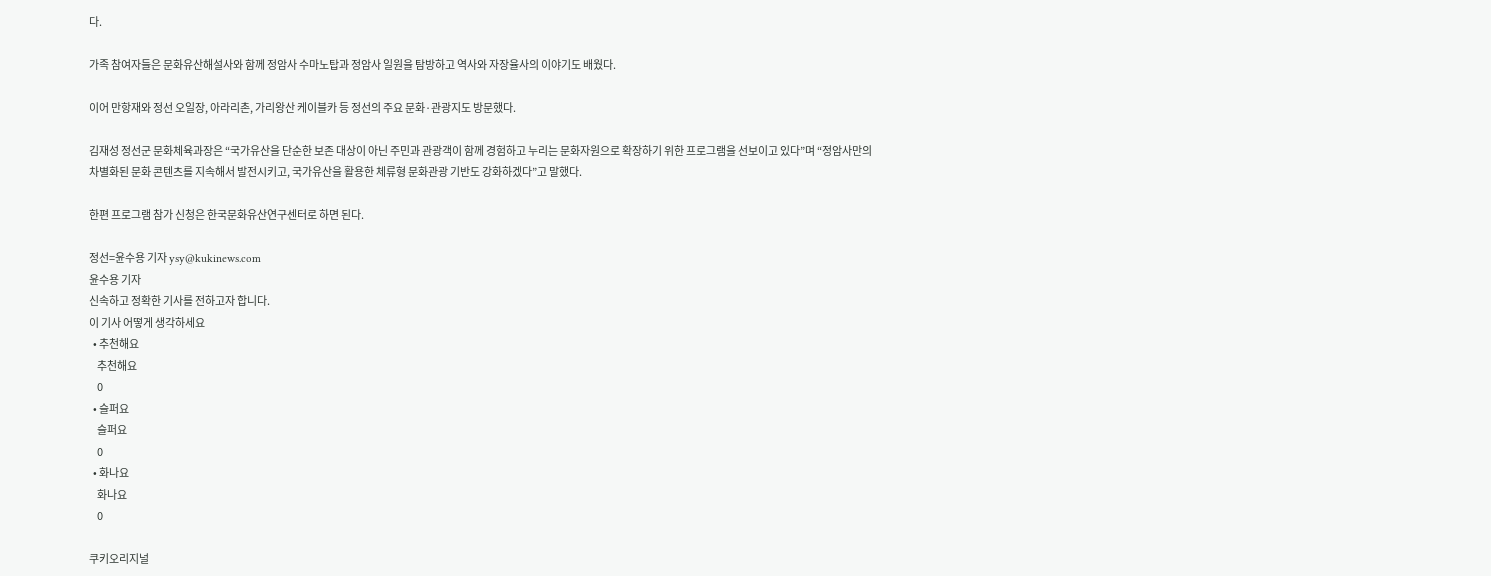다.

가족 참여자들은 문화유산해설사와 함께 정암사 수마노탑과 정암사 일원을 탐방하고 역사와 자장율사의 이야기도 배웠다.

이어 만항재와 정선 오일장, 아라리촌, 가리왕산 케이블카 등 정선의 주요 문화·관광지도 방문했다.

김재성 정선군 문화체육과장은 “국가유산을 단순한 보존 대상이 아닌 주민과 관광객이 함께 경험하고 누리는 문화자원으로 확장하기 위한 프로그램을 선보이고 있다”며 “정암사만의 차별화된 문화 콘텐츠를 지속해서 발전시키고, 국가유산을 활용한 체류형 문화관광 기반도 강화하겠다”고 말했다.

한편 프로그램 참가 신청은 한국문화유산연구센터로 하면 된다.

정선=윤수용 기자 ysy@kukinews.com
윤수용 기자
신속하고 정확한 기사를 전하고자 합니다.
이 기사 어떻게 생각하세요
  • 추천해요
    추천해요
    0
  • 슬퍼요
    슬퍼요
    0
  • 화나요
    화나요
    0

쿠키오리지널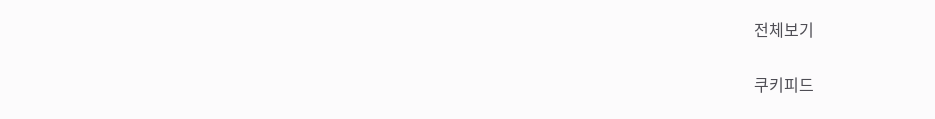전체보기

쿠키피드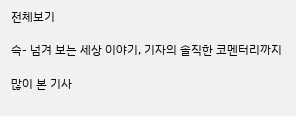전체보기

슥- 넘겨 보는 세상 이야기, 기자의 솔직한 코멘터리까지

많이 본 기사